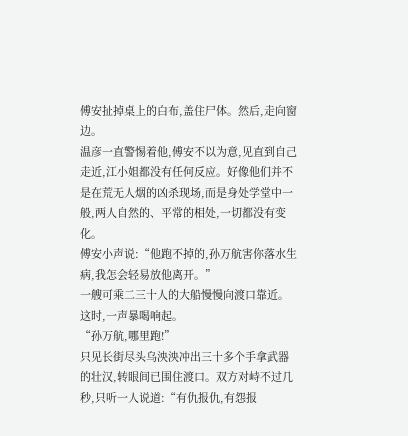傅安扯掉桌上的白布,盖住尸体。然后,走向窗边。
温彦一直警惕着他,傅安不以为意,见直到自己走近,江小姐都没有任何反应。好像他们并不是在荒无人烟的凶杀现场,而是身处学堂中一般,两人自然的、平常的相处,一切都没有变化。
傅安小声说:“他跑不掉的,孙万航害你落水生病,我怎会轻易放他离开。”
一艘可乘二三十人的大船慢慢向渡口靠近。
这时,一声暴喝响起。
“孙万航,哪里跑!”
只见长街尽头乌泱泱冲出三十多个手拿武器的壮汉,转眼间已围住渡口。双方对峙不过几秒,只听一人说道:“有仇报仇,有怨报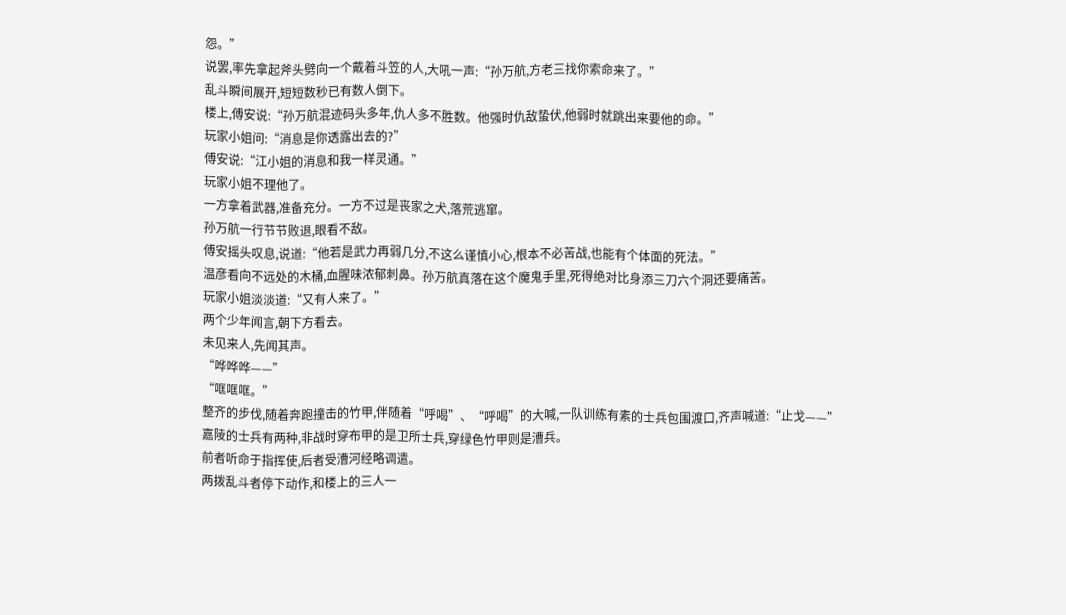怨。”
说罢,率先拿起斧头劈向一个戴着斗笠的人,大吼一声:“孙万航,方老三找你索命来了。”
乱斗瞬间展开,短短数秒已有数人倒下。
楼上,傅安说:“孙万航混迹码头多年,仇人多不胜数。他强时仇敌蛰伏,他弱时就跳出来要他的命。”
玩家小姐问:“消息是你透露出去的?”
傅安说:“江小姐的消息和我一样灵通。”
玩家小姐不理他了。
一方拿着武器,准备充分。一方不过是丧家之犬,落荒逃窜。
孙万航一行节节败退,眼看不敌。
傅安摇头叹息,说道:“他若是武力再弱几分,不这么谨慎小心,根本不必苦战,也能有个体面的死法。”
温彦看向不远处的木桶,血腥味浓郁刺鼻。孙万航真落在这个魔鬼手里,死得绝对比身添三刀六个洞还要痛苦。
玩家小姐淡淡道:“又有人来了。”
两个少年闻言,朝下方看去。
未见来人,先闻其声。
“哗哗哗——”
“哐哐哐。”
整齐的步伐,随着奔跑撞击的竹甲,伴随着“呼喝”、“呼喝”的大喊,一队训练有素的士兵包围渡口,齐声喊道:“止戈——”
嘉陵的士兵有两种,非战时穿布甲的是卫所士兵,穿绿色竹甲则是漕兵。
前者听命于指挥使,后者受漕河经略调遣。
两拨乱斗者停下动作,和楼上的三人一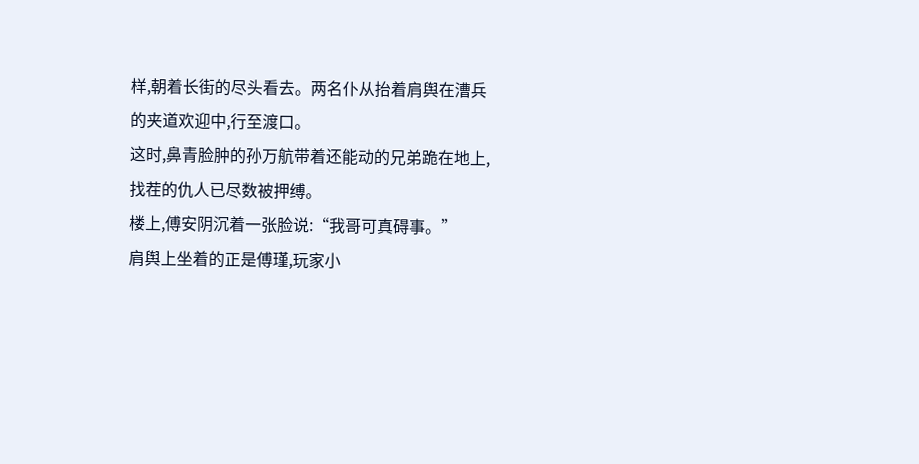样,朝着长街的尽头看去。两名仆从抬着肩舆在漕兵的夹道欢迎中,行至渡口。
这时,鼻青脸肿的孙万航带着还能动的兄弟跪在地上,找茬的仇人已尽数被押缚。
楼上,傅安阴沉着一张脸说:“我哥可真碍事。”
肩舆上坐着的正是傅瑾,玩家小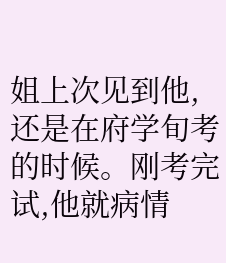姐上次见到他,还是在府学旬考的时候。刚考完试,他就病情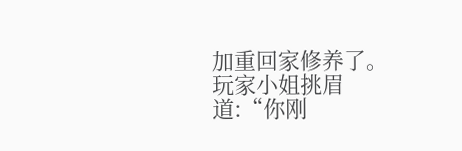加重回家修养了。
玩家小姐挑眉道:“你刚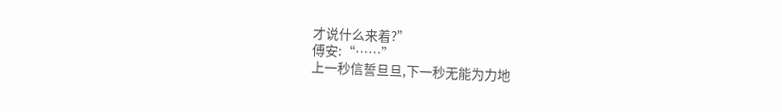才说什么来着?”
傅安:“……”
上一秒信誓旦旦,下一秒无能为力地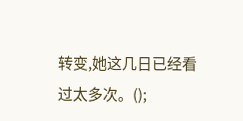转变,她这几日已经看过太多次。();